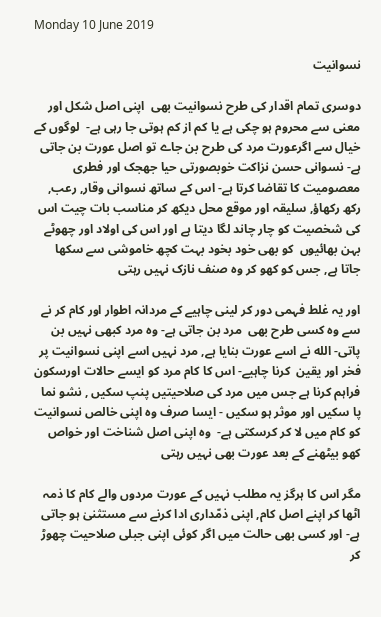Monday 10 June 2019

نسوانیت

دوسری تمام اقدار کی طرح نسوانیت بھی  اپنی اصل شکل اور معنی سے محروم ہو چکی ہے یا کم از کم ہوتی جا رہی ہے-  لوگوں کے خیال سے اگرعورت مرد کی طرح بن جاے تو اصل عورت بن جاتی ہے- نسوانی حسن نزاکت خوبصورتی حیا جھجک اور فطری معصومیت کا تقاضا کرتا ہے- اس کے ساتھ نسوانی وقار, رعب, رکھ رکھاؤ, سلیقہ اور موقع محل دیکھ کر مناسب بات چیت اس کی شخصیت کو چار چاند لگا دیتا ہے اور اس کی اولاد اور چھوٹے بہن بھائیوں  کو بھی خود بخود بہت کچھ خاموشی سے سکھا جاتا ہے, جس کو کھو کر وہ صنف نازک نہیں رہتی

اور یہ غلط فہمی دور کر لینی چاہیے کے مردانہ اطوار اور کام کر نے سے وہ کسی طرح بھی  مرد بن جاتی ہے- وہ مرد کبھی نہیں بن پاتی- الله نے اسے عورت بنایا ہے, مرد نہیں اسے اپنی نسوانیت پر فخر اور یقین  کرنا چاہیے- اس کا کام مرد کو ایسے حالات اورسکون فراہم کرنا ہے جس میں مرد کی صلاحیتیں پنپ سکیں , نشو نما پا سکیں اور موثر ہو سکیں - ایسا صرف وہ اپنی خالص نسوانیت کو کام میں لا کر کرسکتی ہے-  وہ اپنی اصل شناخت اور خواص کھو بیٹھنے کے بعد عورت بھی نہیں رہتی

مگر اس کا ہرگز یہ مطلب نہیں کے عورت مردوں والے کام کا ذمہ اٹھا کر اپنے اصل کام, اپنی ذمّداری ادا کرنے سے مستثنیٰ ہو جاتی ہے- اور کسی بھی حالت میں اگر کوئی اپنی جبلی صلاحیت چھوڑ کر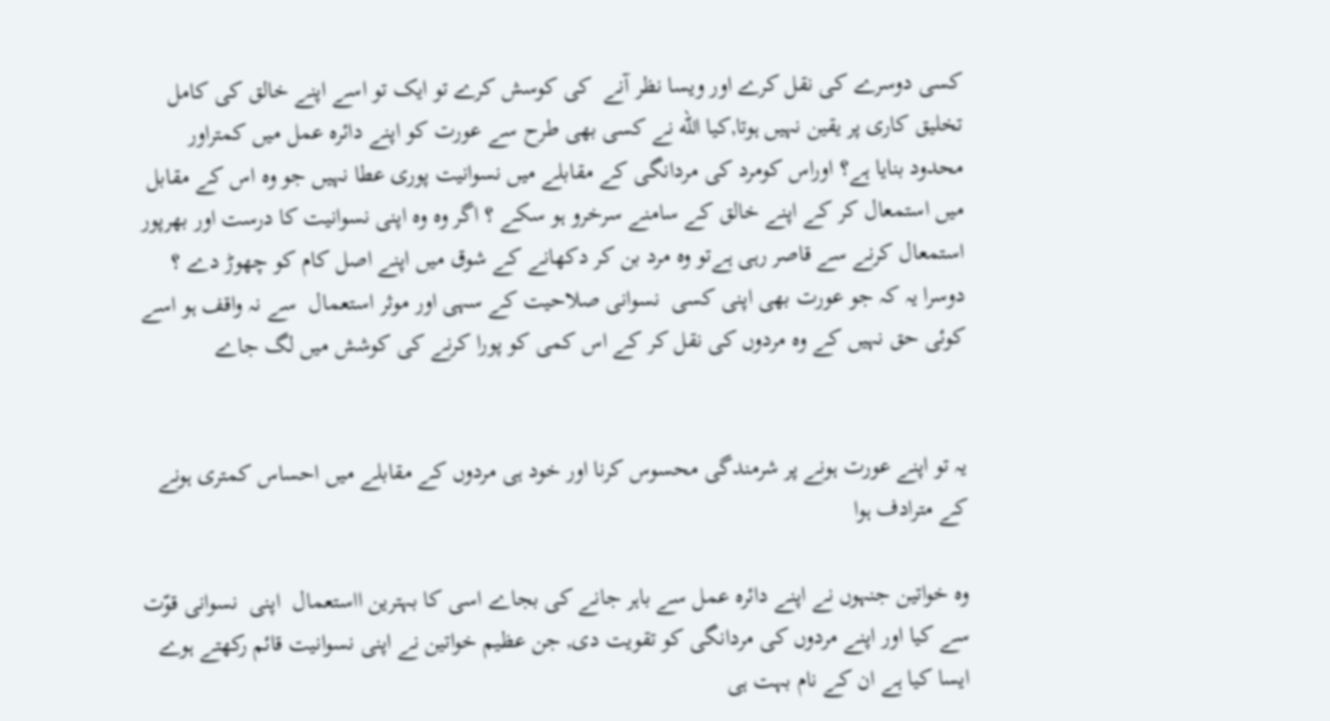کسی دوسرے کی نقل کرے اور ویسا نظر آنے  کی کوسش کرے تو ایک تو اسے اپنے خالق کی کامل تخلیق کاری پر یقین نہیں ہوتا,کیا الله نے کسی بھی طرح سے عورت کو اپنے دائرہ عمل میں کمتراور محدود بنایا ہے؟ اوراس کومرد کی مردانگی کے مقابلے میں نسوانیت پوری عطا نہیں جو وہ اس کے مقابل میں استمعال کر کے اپنے خالق کے سامنے سرخرو ہو سکے ؟ اگر وہ وہ اپنی نسوانیت کا درست اور بھرپور استمعال کرنے سے قاصر رہی ہےتو وہ مرد بن کر دکھانے کے شوق میں اپنے اصل کام کو چھوڑ دے ؟ دوسرا یہ کہ جو عورت بھی اپنی کسی  نسوانی صلاحیت کے سہی اور موثر استعمال  سے نہ واقف ہو اسے کوئی حق نہیں کے وہ مردوں کی نقل کر کے اس کمی کو پورا کرنے کی کوشش میں لگ جاے


یہ تو اپنے عورت ہونے پر شرمندگی محسوس کرنا اور خود ہی مردوں کے مقابلے میں احساس کمتری ہونے کے مترادف ہوا

وہ خواتین جنہوں نے اپنے دائرہ عمل سے باہر جانے کی بجاے اسی کا بہترین ااستعمال  اپنی  نسوانی قوّت سے کیا اور اپنے مردوں کی مردانگی کو تقویت دی, جن عظیم خواتین نے اپنی نسوانیت قائم رکھتے ہوے ایسا کیا ہے ان کے نام بہت ہی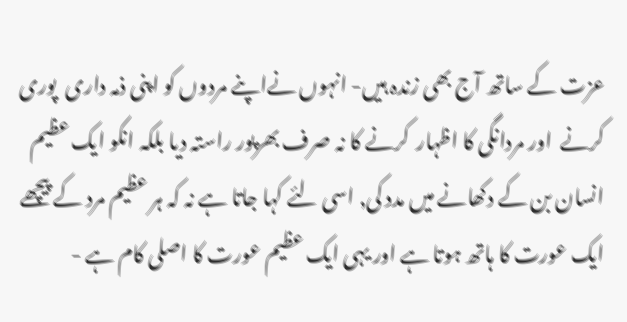عزت کے ساتھ آج بھی زندہ ہیں- انہوں نےاپنے مردوں کو اپنی ذمہ داری  پوری کرنے  اور مردانگی کا اظہار  کرنے کا نہ صرف بھرپور راستہ دیا بلکہ انکو ایک عظیم انسان بن کے دکھانے میں مدد کی, اسی لئے کہا جاتا ہے نہ کہ ہر عظیم مرد کے پیچھے ایک عورت کا ہاتھ ہوتا ہے اور یہی ایک عظیم عورت کا اصلی کام ہے -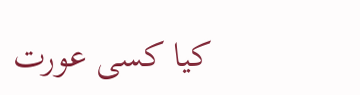کیا کسی عورت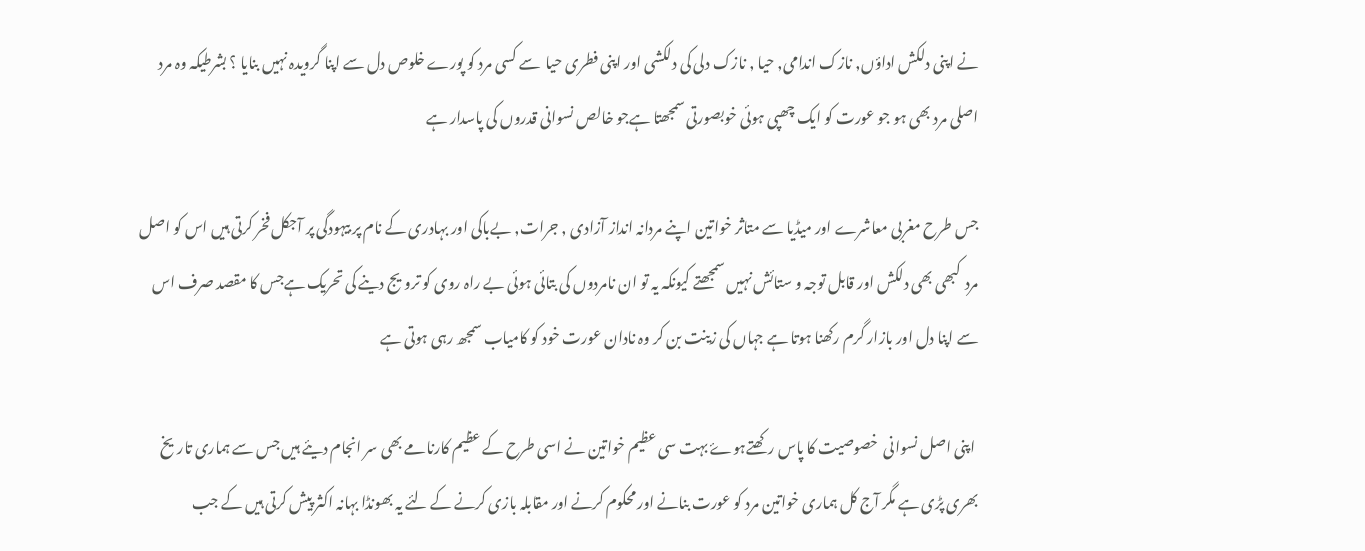نے اپنی دلکش اداؤں, نازک اندامی, حیا , نازک دلی کی دلکشی اور اپنی فطری حیا  سے کسی مرد کو پورے خلوص دل سے اپنا گرویدہ نہیں بنایا ؟ بشرطیکہ وہ مرد اصلی مرد بھی ہو جو عورت کو ایک چھپی ہوئی خوبصورتی سمجھتا ہےجو خالص نسوانی قدروں کی پاسدار ہے

جس طرح مغربی معاشرے اور میڈیا سے متاثر خواتین اپنے مردانہ انداز آزادی , جرات, بےباکی اور بہادری کے نام پر بیہودگی پر آجکل فخر کرتی ہیں اس کو اصل مرد  کبھی بھی دلکش اور قابل توجہ و ستائش نہیں سمجھتے کیونکہ یہ تو ان نامردوں کی بتائی ہوئی بے راہ روی کو ترویج دینے کی تحریک ہےجس کا مقصد صرف اس سے اپنا دل اور بازار گرم رکھنا ہوتا ہے جہاں کی زینت بن کر وہ نادان عورت خود کو کامیاب سمجھ رہی ہوتی ہے

 اپنی اصل نسوانی  خصوصیت کا پاس رکھتےہوۓ بہت سی عظیم خواتین نے اسی طرح کے عظیم کارنامے بھی سر انجام دیئے ہیں جس سے ہماری تاریخ بھری پڑی ہے مگر آج کل ہماری خواتین مرد کو عورت بنانے اور محکوم کرنے اور مقابلہ بازی کرنے کے لئے یہ بھونڈا بہانہ اکثر پیش کرتی ہیں کے جب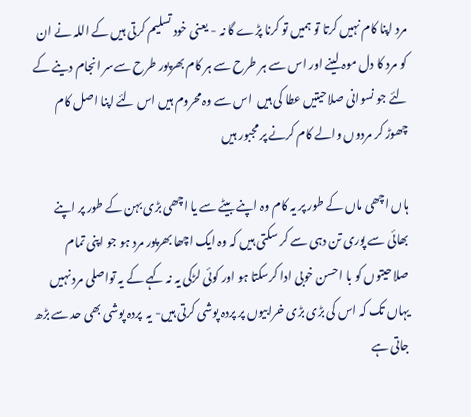مرد اپنا کام نہیں کرتا تو ہمیں تو کرنا پڑے گا نہ - یعنی خود تسلیم کرتی ہیں کے اللہ نے ان کو مرد کا دل موہ لینے اور اس سے ہر طرح سے ہر کام بھرپور طرح سےسر انجام دینے کے لئے جو نسوانی صلاحیتیں عطا کی ہیں  اس سے وہ محروم ہیں اس لئے اپنا اصل کام چھوڑ کر مردوں والے کام کرنے پر مجبور ہیں

ہاں اچھی ماں کے طور پر یہ کام وہ اپنے بیٹے سے یا اچھی بڑی بہن کے طور پر اپنے بھائی سے پوری تن دہی سے کر سکتی ہیں کہ وہ ایک اچھا بھرپور مرد ہو جو اپنی تمام صلاحیتوں کو با احسن خوبی ادا کرسکتا ہو اور کوئی لڑکی یہ نہ کہے کے یہ تواصلی مرد نہیں یہاں تک کہ اس کی بڑی بڑی خرابیوں پر پردہ پوشی کرتی ہیں- یہ  پردہ پوشی بھی حد سے بڑھ جاتی ہے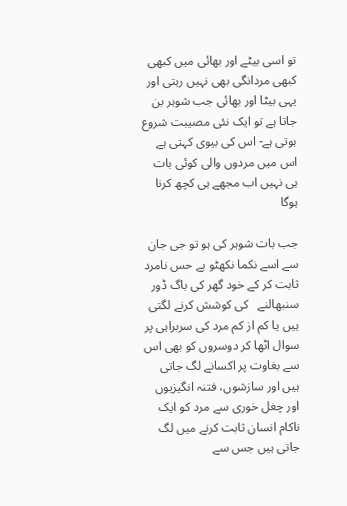تو اسی بیٹے اور بھائی میں کبھی کبھی مردانگی بھی نہیں رہتی اور یہی بیٹا اور بھائی جب شوہر بن جاتا ہے تو ایک نئی مصیبت شروع ہوتی ہے- اس کی بیوی کہتی ہے اس میں مردوں والی کوئی بات ہی نہیں اب مجھے ہی کچھ کرنا ہوگا

جب بات شوہر کی ہو تو جی جان سے اسے نکما نکھٹو بے حس نامرد ثابت کر کے خود گھر کی باگ ڈور سنبھالنے   کی کوشش کرنے لگتی ہیں یا کم از کم مرد کی سربراہی پر سوال اٹھا کر دوسروں کو بھی اس سے بغاوت پر اکسانے لگ جاتی ہیں اور سازشوں، فتنہ انگیزیوں اور چغل خوری سے مرد کو ایک ناکام انسان ثابت کرنے میں لگ جاتی ہیں جس سے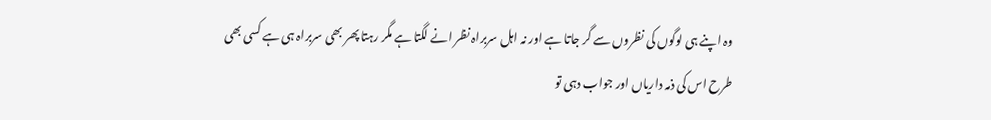وہ اپنے ہی لوگوں کی نظروں سے گر جاتا ہے اور نہ اہل سربراہ نظر انے لگتا ہے مگر رہتا پھر بھی سربراہ ہی ہے کسی بھی طرح اس کی ذمہ داریاں اور جواب دہی تو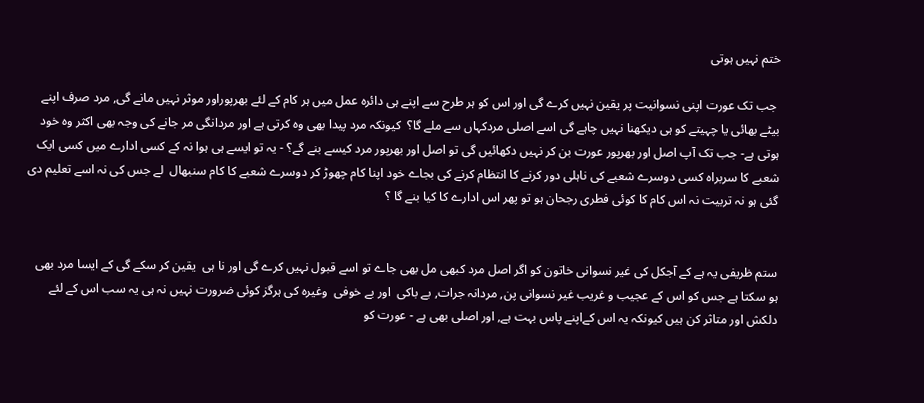ختم نہیں ہوتی

 جب تک عورت اپنی نسوانیت پر یقین نہیں کرے گی اور اس کو ہر طرح سے اپنے ہی دائرہ عمل میں ہر کام کے لئے بھرپوراور موثر نہیں مانے گی, مرد صرف اپنے بیٹے بھائی یا چہیتے کو ہی دیکھنا نہیں چاہے گی اسے اصلی مردکہاں سے ملے گا؟  کیونکہ مرد پیدا بھی وہ کرتی ہے اور مردانگی مر جانے کی وجہ بھی اکثر وہ خود ہوتی ہے- جب تک آپ اصل اور بھرپور عورت بن کر نہیں دکھائیں گی تو اصل اور بھرپور مرد کیسے بنے گے؟ - یہ تو ایسے ہی ہوا نہ کے کسی ادارے میں کسی ایک شعبے کا سربراہ کسی دوسرے شعبے کی ناہلی دور کرنے کا انتظام کرنے کی بجاے خود اپنا کام چھوڑ کر دوسرے شعبے کا کام سنبھال  لے جس کی نہ اسے تعلیم دی گئی ہو نہ تربیت نہ اس کام کا کوئی فطری رجحان ہو تو پھر اس ادارے کا کیا بنے گا ؟


ستم ظریفی یہ ہے کے آجکل کی غیر نسوانی خاتون کو اگر اصل مرد کبھی مل بھی جاے تو اسے قبول نہیں کرے گی اور نا ہی  یقین کر سکے گی کے ایسا مرد بھی ہو سکتا ہے جس کو اس کے عجیب و غریب غیر نسوانی پن, مردانہ جرات, بے باکی  اور بے خوفی  وغیرہ کی ہرگز کوئی ضرورت نہیں نہ ہی یہ سب اس کے لئے دلکش اور متاثر کن ہیں کیونکہ یہ اس کےاپنے پاس بہت ہے, اور اصلی بھی ہے - عورت کو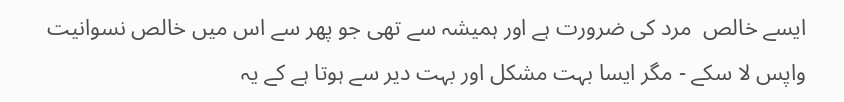ایسے خالص  مرد کی ضرورت ہے اور ہمیشہ سے تھی جو پھر سے اس میں خالص نسوانیت واپس لا سکے - مگر ایسا بہت مشکل اور بہت دیر سے ہوتا ہے کے یہ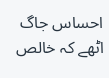احساس جاگ اٹھے کہ خالص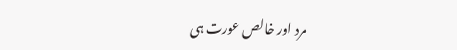مرد اور خالص عورت ہی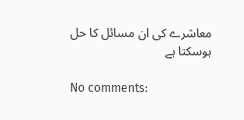معاشرے کی ان مسائل کا حل ہوسکتا ہے

No comments: